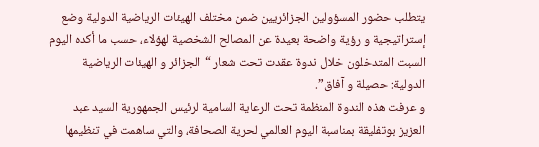يتطلب حضور المسؤولين الجزائريين ضمن مختلف الهيئات الرياضية الدولية وضع إستراتيجية و رؤية واضحة بعيدة عن المصالح الشخصية لهؤلاء، حسب ما أكده اليوم السبت المتدخلون خلال ندوة عقدت تحت شعار “الجزائر و الهيئات الرياضية الدولية: حصيلة و آفاق”.
و عرفت هذه الندوة المنظمة تحت الرعاية السامية لرئيس الجمهورية السيد عبد العزيز بوتفليقة بمناسبة اليوم العالمي لحرية الصحافة، والتي ساهمت في تنظيمها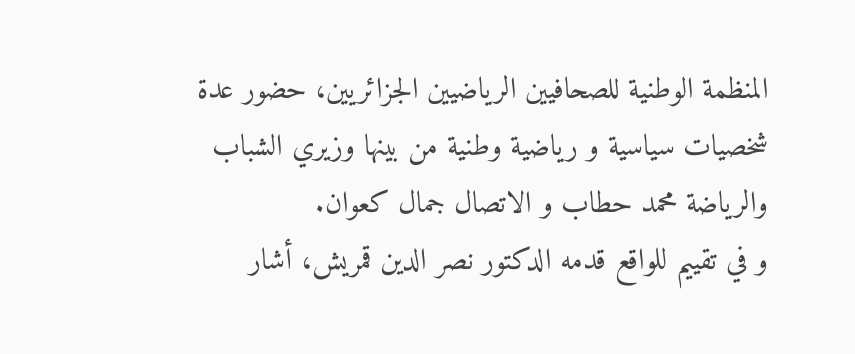المنظمة الوطنية للصحافيين الرياضيين الجزائريين، حضور عدة شخصيات سياسية و رياضية وطنية من بينها وزيري الشباب والرياضة محمد حطاب و الاتصال جمال كعوان.
و في تقييم للواقع قدمه الدكتور نصر الدين قمريش، أشار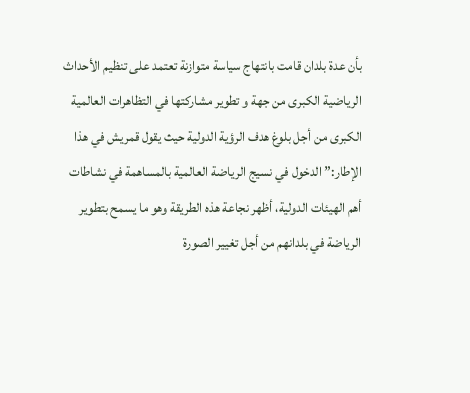بأن عدة بلدان قامت بانتهاج سياسة متوازنة تعتمد على تنظيم الأحداث الرياضية الكبرى من جهة و تطوير مشاركتها في التظاهرات العالمية الكبرى من أجل بلوغ هدف الرؤية الدولية حيث يقول قمريش في هذا الإطار:” الدخول في نسيج الرياضة العالمية بالمساهمة في نشاطات أهم الهيئات الدولية، أظهر نجاعة هذه الطريقة وهو ما يسمح بتطوير الرياضة في بلدانهم من أجل تغيير الصورة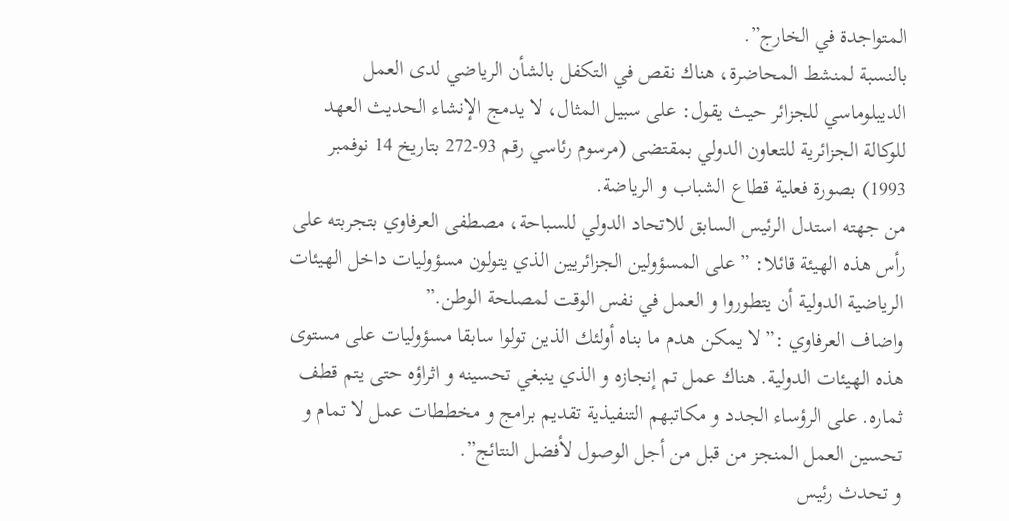المتواجدة في الخارج”.
بالنسبة لمنشط المحاضرة، هناك نقص في التكفل بالشأن الرياضي لدى العمل الديبلوماسي للجزائر حيث يقول: على سبيل المثال، لا يدمج الإنشاء الحديث العهد للوكالة الجزائرية للتعاون الدولي بمقتضى (مرسوم رئاسي رقم 93-272 بتاريخ 14 نوفمبر 1993) بصورة فعلية قطاع الشباب و الرياضة.
من جهته استدل الرئيس السابق للاتحاد الدولي للسباحة، مصطفى العرفاوي بتجربته على رأس هذه الهيئة قائلا: ” على المسؤولين الجزائريين الذي يتولون مسؤوليات داخل الهيئات الرياضية الدولية أن يتطوروا و العمل في نفس الوقت لمصلحة الوطن.”
واضاف العرفاوي :”لا يمكن هدم ما بناه أولئك الذين تولوا سابقا مسؤوليات على مستوى هذه الهيئات الدولية. هناك عمل تم إنجازه و الذي ينبغي تحسينه و اثراؤه حتى يتم قطف ثماره. على الرؤساء الجدد و مكاتبهم التنفيذية تقديم برامج و مخططات عمل لا تمام و تحسين العمل المنجز من قبل من أجل الوصول لأفضل النتائج”.
و تحدث رئيس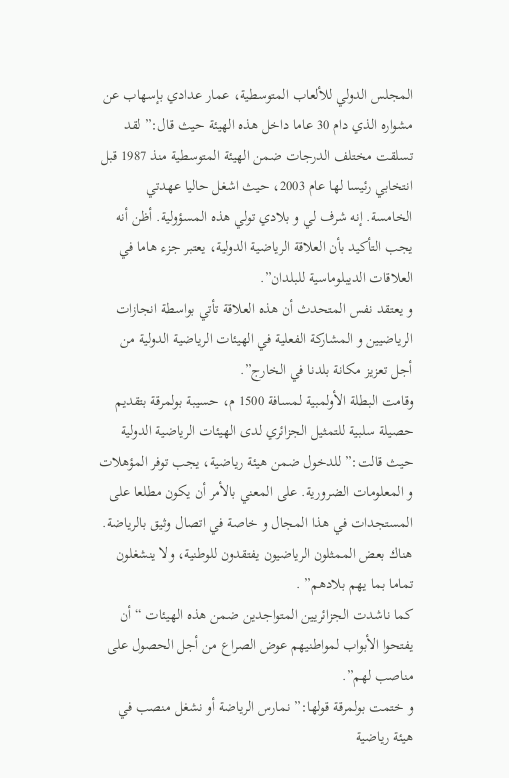المجلس الدولي للألعاب المتوسطية، عمار عدادي بإسهاب عن مشواره الذي دام 30 عاما داخل هذه الهيئة حيث قال:” لقد تسلقت مختلف الدرجات ضمن الهيئة المتوسطية منذ 1987 قبل انتخابي رئيسا لها عام 2003، حيث اشغل حاليا عهدتي الخامسة. إنه شرف لي و بلادي تولي هذه المسؤولية. أظن أنه يجب التأكيد بأن العلاقة الرياضية الدولية، يعتبر جزء هاما في العلاقات الديبلوماسية للبلدان”.
و يعتقد نفس المتحدث أن هذه العلاقة تأتي بواسطة انجازات الرياضيين و المشاركة الفعلية في الهيئات الرياضية الدولية من أجل تعزيز مكانة بلدنا في الخارج”.
وقامت البطلة الأولمبية لمسافة 1500 م، حسيبة بولمرقة بتقديم حصيلة سلبية للتمثيل الجزائري لدى الهيئات الرياضية الدولية حيث قالت:” للدخول ضمن هيئة رياضية، يجب توفر المؤهلات و المعلومات الضرورية. على المعني بالأمر أن يكون مطلعا على المستجدات في هذا المجال و خاصة في اتصال وثيق بالرياضة. هناك بعض الممثلون الرياضيون يفتقدون للوطنية، ولا ينشغلون تماما بما يهم بلادهم” .
كما ناشدت الجزائريين المتواجدين ضمن هذه الهيئات “أن يفتحوا الأبواب لمواطنيهم عوض الصراع من أجل الحصول على مناصب لهم”.
و ختمت بولمرقة قولها:” نمارس الرياضة أو نشغل منصب في هيئة رياضية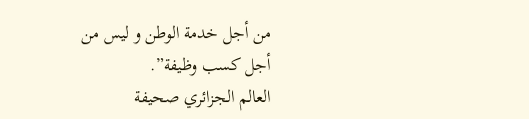من أجل خدمة الوطن و ليس من أجل كسب وظيفة”.
العالم الجزائري صحيفة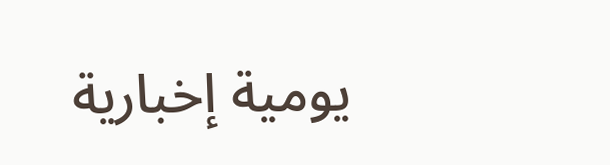يومية إخبارية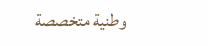وطنية متخصصة